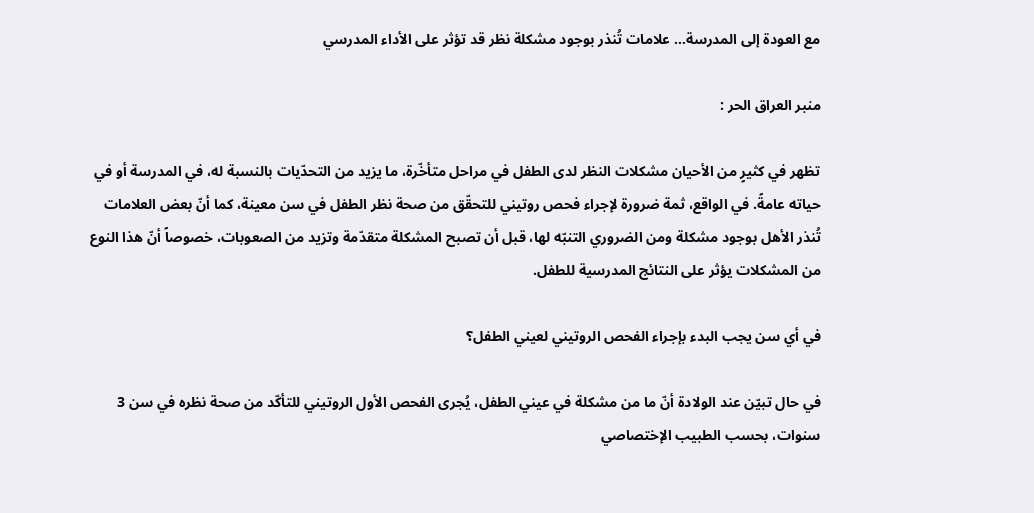مع العودة إلى المدرسة… علامات تُنذر بوجود مشكلة نظر قد تؤثر على الأداء المدرسي

منبر العراق الحر :

تظهر في كثيرٍ من الأحيان مشكلات النظر لدى الطفل في مراحل متأخّرة، ما يزيد من التحدّيات بالنسبة له، في المدرسة أو في حياته عامةً. في الواقع، ثمة ضرورة لإجراء فحص روتيني للتحقّق من صحة نظر الطفل في سن معينة، كما أنّ بعض العلامات تُنذر الأهل بوجود مشكلة ومن الضروري التنبّه لها، قبل أن تصبح المشكلة متقدّمة وتزيد من الصعوبات، خصوصاً أنّ هذا النوع من المشكلات يؤثر على النتائج المدرسية للطفل.

في أي سن يجب البدء بإجراء الفحص الروتيني لعيني الطفل؟

في حال تبيّن عند الولادة أنّ ما من مشكلة في عيني الطفل، يُجرى الفحص الأول الروتيني للتأكّد من صحة نظره في سن 3 سنوات، بحسب الطبيب الإختصاصي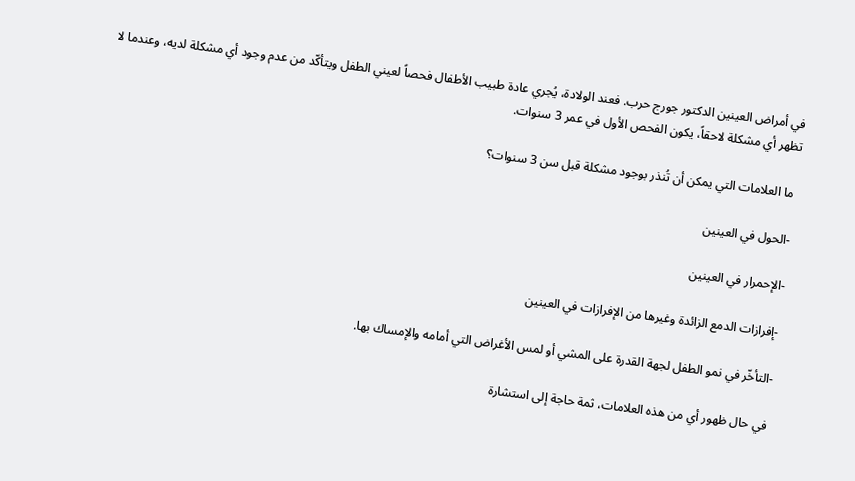في أمراض العينين الدكتور جورج حرب. فعند الولادة، يُجري عادة طبيب الأطفال فحصاً لعيني الطفل ويتأكّد من عدم وجود أي مشكلة لديه، وعندما لا تظهر أي مشكلة لاحقاً، يكون الفحص الأول في عمر 3 سنوات.

 ما العلامات التي يمكن أن تُنذر بوجود مشكلة قبل سن 3 سنوات؟

-الحول في العينين

-الإحمرار في العينين

-إفرازات الدمع الزائدة وغيرها من الإفرازات في العينين

-التأخّر في نمو الطفل لجهة القدرة على المشي أو لمس الأغراض التي أمامه والإمساك بها.

في حال ظهور أي من هذه العلامات، ثمة حاجة إلى استشارة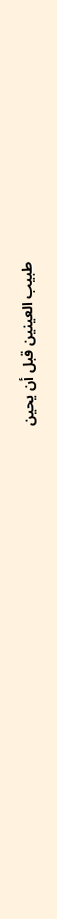طبيب العينين قبل أن يحين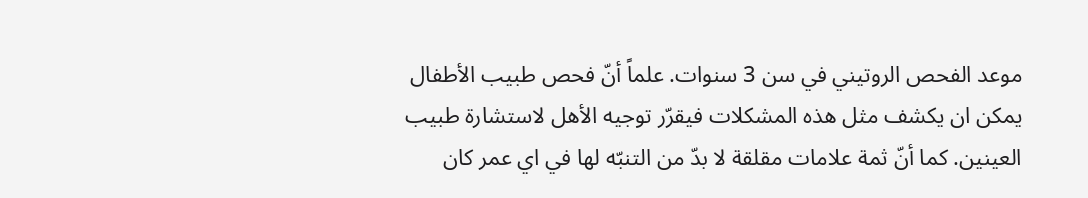موعد الفحص الروتيني في سن 3 سنوات. علماً أنّ فحص طبيب الأطفال يمكن ان يكشف مثل هذه المشكلات فيقرّر توجيه الأهل لاستشارة طبيب العينين. كما أنّ ثمة علامات مقلقة لا بدّ من التنبّه لها في اي عمر كان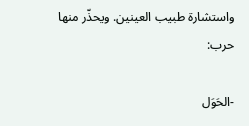واستشارة طبيب العينين. ويحذّر منها حرب:

-الحَوَل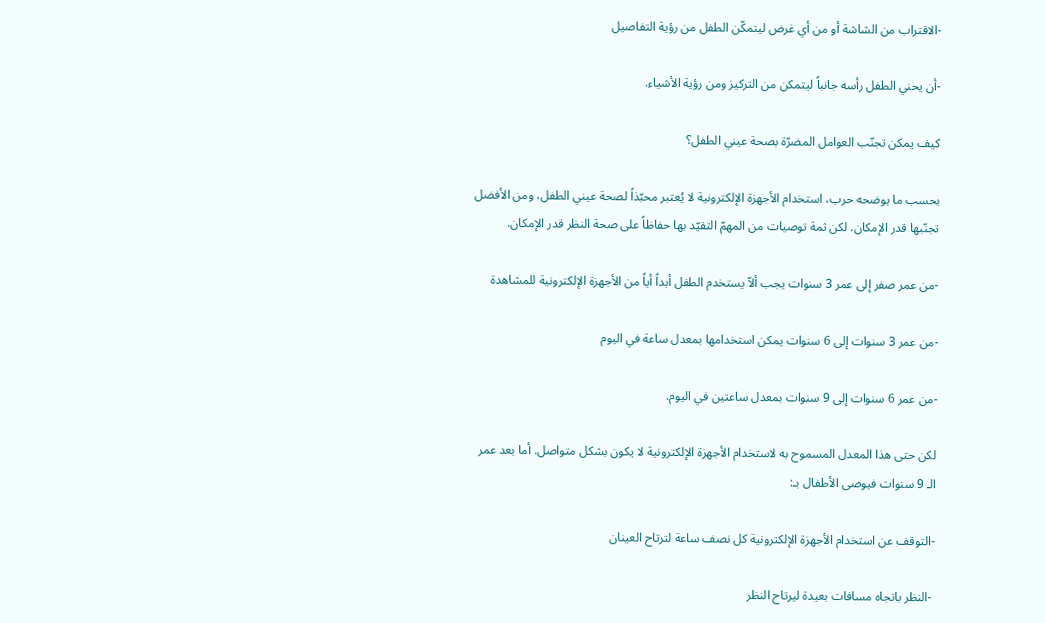-الاقتراب من الشاشة أو من أي غرض ليتمكّن الطفل من رؤية التفاصيل

-أن يحني الطفل رأسه جانباً ليتمكن من التركيز ومن رؤية الأشياء.

كيف يمكن تجنّب العوامل المضرّة بصحة عيني الطفل؟

بحسب ما يوضحه حرب، استخدام الأجهزة الإلكترونية لا يُعتبر محبّذاً لصحة عيني الطفل، ومن الأفضل تجنّبها قدر الإمكان. لكن ثمة توصيات من المهمّ التقيّد بها حفاظاً على صحة النظر قدر الإمكان.

-من عمر صفر إلى عمر 3 سنوات يجب ألاّ يستخدم الطفل أبداً أياً من الأجهزة الإلكترونية للمشاهدة

-من عمر 3 سنوات إلى 6 سنوات يمكن استخدامها بمعدل ساعة في اليوم

-من عمر 6 سنوات إلى 9 سنوات بمعدل ساعتين في اليوم.

لكن حتى هذا المعدل المسموح به لاستخدام الأجهزة الإلكترونية لا يكون بشكل متواصل. أما بعد عمر الـ 9 سنوات فيوصى الأطفال بـ:

-التوقف عن استخدام الأجهزة الإلكترونية كل نصف ساعة لترتاح العينان

 -النظر باتجاه مسافات بعيدة ليرتاح النظر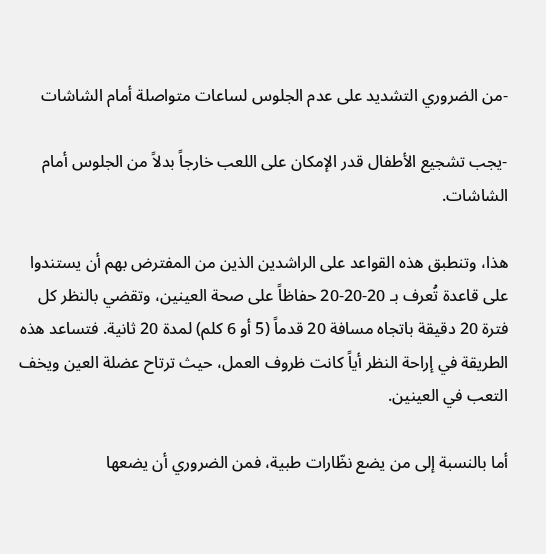-من الضروري التشديد على عدم الجلوس لساعات متواصلة أمام الشاشات

-يجب تشجيع الأطفال قدر الإمكان على اللعب خارجاً بدلاً من الجلوس أمام الشاشات.

هذا، وتنطبق هذه القواعد على الراشدين الذين من المفترض بهم أن يستندوا على قاعدة تُعرف بـ 20-20-20 حفاظاً على صحة العينين، وتقضي بالنظر كل فترة 20 دقيقة باتجاه مسافة 20 قدماً (5 أو 6 كلم) لمدة 20 ثانية. فتساعد هذه الطريقة في إراحة النظر أياً كانت ظروف العمل، حيث ترتاح عضلة العين ويخف التعب في العينين.

أما بالنسبة إلى من يضع نظّارات طبية، فمن الضروري أن يضعها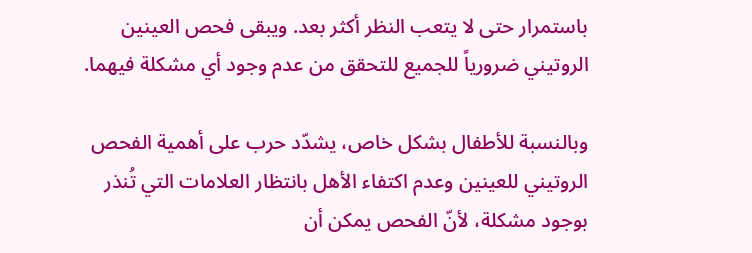باستمرار حتى لا يتعب النظر أكثر بعد. ويبقى فحص العينين الروتيني ضرورياً للجميع للتحقق من عدم وجود أي مشكلة فيهما.

وبالنسبة للأطفال بشكل خاص، يشدّد حرب على أهمية الفحص الروتيني للعينين وعدم اكتفاء الأهل بانتظار العلامات التي تُنذر بوجود مشكلة، لأنّ الفحص يمكن أن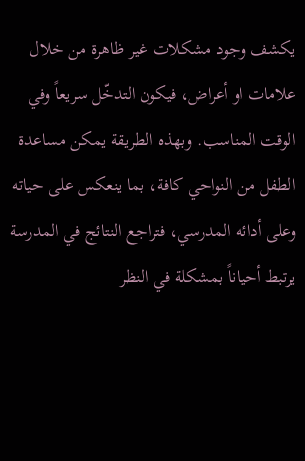يكشف وجود مشكلات غير ظاهرة من خلال علامات او أعراض، فيكون التدخّل سريعاً وفي الوقت المناسب. وبهذه الطريقة يمكن مساعدة الطفل من النواحي كافة، بما ينعكس على حياته وعلى أدائه المدرسي، فتراجع النتائج في المدرسة يرتبط أحياناً بمشكلة في النظر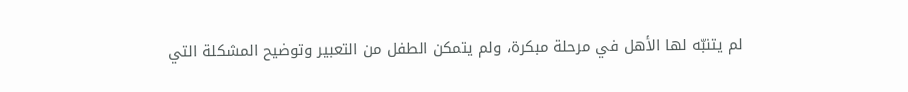لم يتنبّه لها الأهل في مرحلة مبكرة، ولم يتمكن الطفل من التعبير وتوضيح المشكلة التي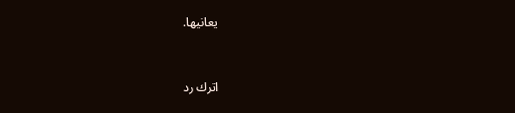يعانيها.



اترك رد